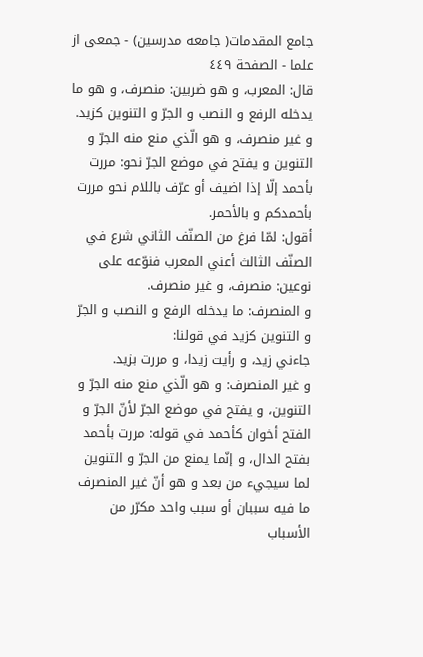جامع المقدمات( جامعه مدرسين) - جمعى از علما - الصفحة ٤٤٩
قال: المعرب، و هو ضربين: منصرف، و هو ما يدخله الرفع و النصب و الجرّ و التنوين كزيد.
و غير منصرف، و هو الّذي منع منه الجرّ و التنوين و يفتح في موضع الجرّ نحو: مررت بأحمد إلّا إذا اضيف أو عرّف باللام نحو مررت بأحمدكم و بالأحمر.
أقول: لمّا فرغ من الصنّف الثاني شرع في الصنّف الثالث أعني المعرب فنوّعه على نوعين: منصرف، و غير منصرف.
و المنصرف: ما يدخله الرفع و النصب و الجرّ و التنوين كزيد في قولنا:
جاءني زيد، و رأيت زيدا، و مررت بزيد.
و غير المنصرف: و هو الّذي منع منه الجرّ و التنوين، و يفتح في موضع الجرّ لأنّ الجرّ و الفتح أخوان كأحمد في قوله: مررت بأحمد بفتح الدال، و إنّما يمنع من الجرّ و التنوين لما سيجيء من بعد و هو أنّ غير المنصرف ما فيه سببان أو سبب واحد مكرّر من الأسباب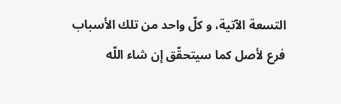التسعة الآتية، و كلّ واحد من تلك الأسباب فرع لأصل كما سيتحقّق إن شاء اللّه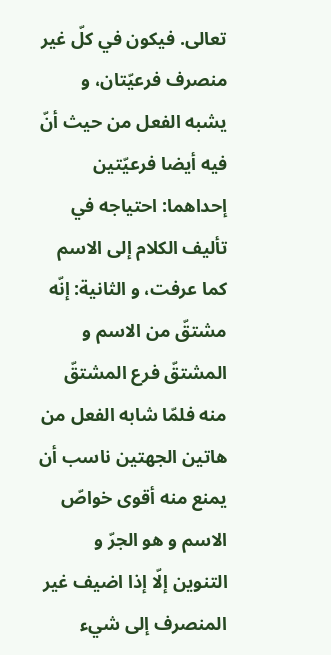تعالى. فيكون في كلّ غير منصرف فرعيّتان، و يشبه الفعل من حيث أنّ فيه أيضا فرعيّتين إحداهما: احتياجه في تأليف الكلام إلى الاسم كما عرفت، و الثانية: إنّه مشتقّ من الاسم و المشتقّ فرع المشتقّ منه فلمّا شابه الفعل من هاتين الجهتين ناسب أن يمنع منه أقوى خواصّ الاسم و هو الجرّ و التنوين إلّا إذا اضيف غير المنصرف إلى شيء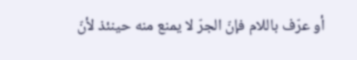أو عرّف باللام فإنّ الجرّ لا يمنع منه حينئذ لأنّ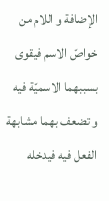الإضافة و اللام من خواصّ الاسم فيقوى بسببهما الاسميّة فيه و تضعف بهما مشابهة الفعل فيه فيدخله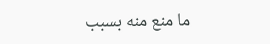ما منع منه بسبب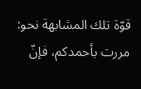قوّة تلك المشابهة نحو:
مررت بأحمدكم، فإنّ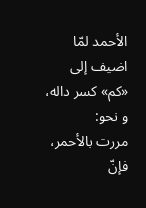الأحمد لمّا اضيف إلى «كم» كسر داله، و نحو:
مررت بالأحمر، فإنّ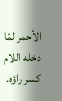الأحمر لمّا دخله اللام كسر راؤه.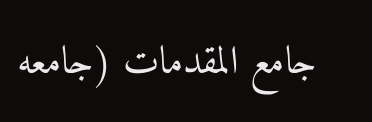جامع المقدمات (جامعه